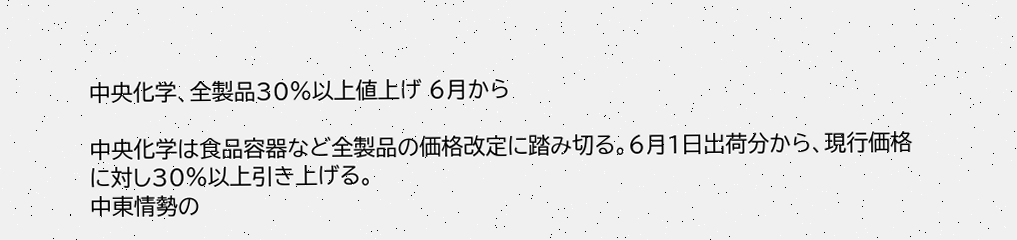中央化学、全製品30%以上値上げ 6月から

中央化学は食品容器など全製品の価格改定に踏み切る。6月1日出荷分から、現行価格に対し30%以上引き上げる。
中東情勢の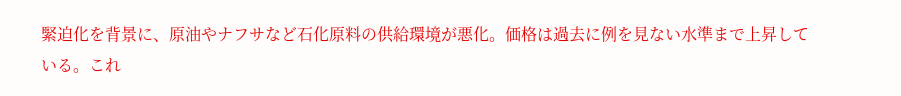緊迫化を背景に、原油やナフサなど石化原料の供給環境が悪化。価格は過去に例を見ない水準まで上昇している。これ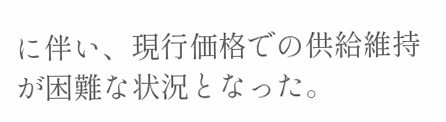に伴い、現行価格での供給維持が困難な状況となった。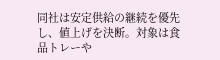同社は安定供給の継続を優先し、値上げを決断。対象は食品トレーや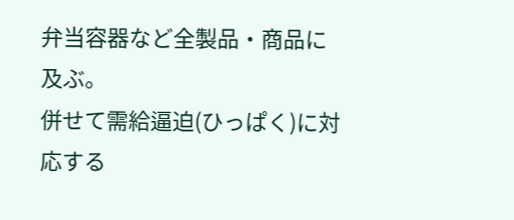弁当容器など全製品・商品に及ぶ。
併せて需給逼迫(ひっぱく)に対応する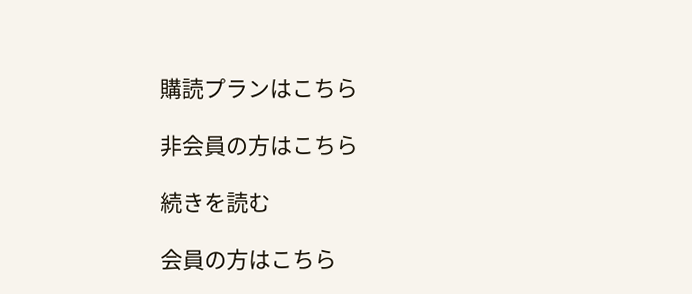購読プランはこちら

非会員の方はこちら

続きを読む

会員の方はこちら